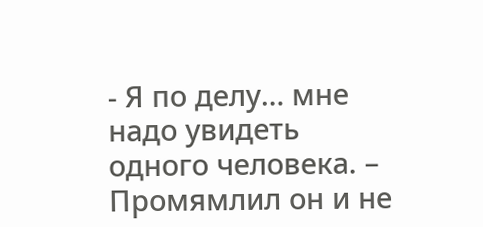- Я по делу… мне надо увидеть одного человека. – Промямлил он и не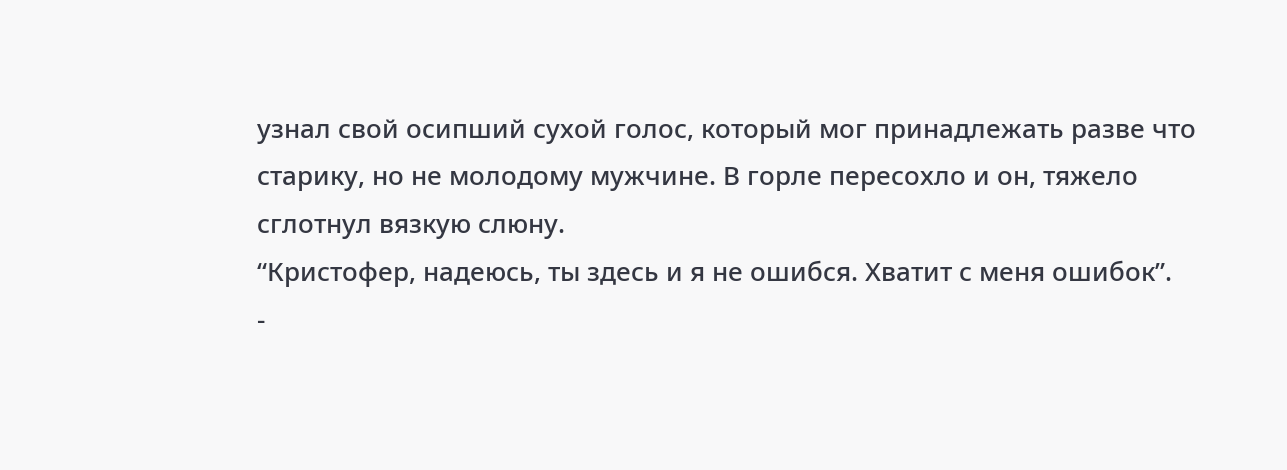узнал свой осипший сухой голос, который мог принадлежать разве что старику, но не молодому мужчине. В горле пересохло и он, тяжело сглотнул вязкую слюну.
“Кристофер, надеюсь, ты здесь и я не ошибся. Хватит с меня ошибок”.
-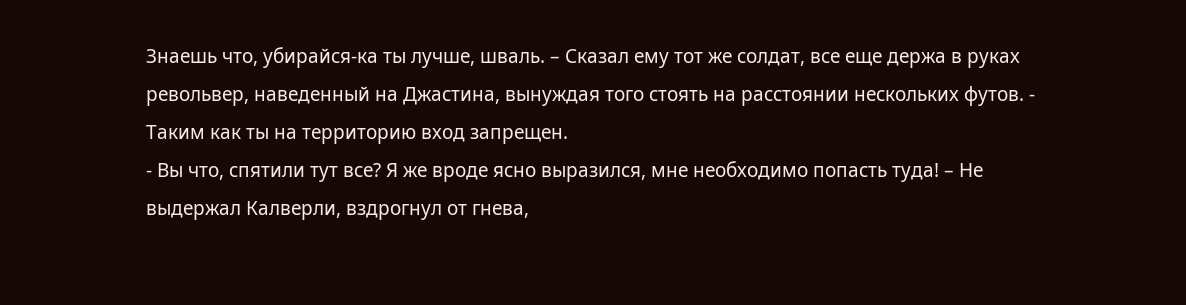Знаешь что, убирайся-ка ты лучше, шваль. – Сказал ему тот же солдат, все еще держа в руках револьвер, наведенный на Джастина, вынуждая того стоять на расстоянии нескольких футов. - Таким как ты на территорию вход запрещен.
- Вы что, спятили тут все? Я же вроде ясно выразился, мне необходимо попасть туда! – Не выдержал Калверли, вздрогнул от гнева,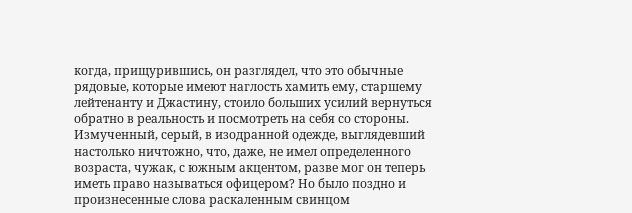когда, прищурившись, он разглядел, что это обычные рядовые, которые имеют наглость хамить ему, старшему лейтенанту и Джастину, стоило больших усилий вернуться обратно в реальность и посмотреть на себя со стороны.
Измученный, серый, в изодранной одежде, выглядевший настолько ничтожно, что, даже, не имел определенного возраста, чужак, с южным акцентом, разве мог он теперь иметь право называться офицером? Но было поздно и произнесенные слова раскаленным свинцом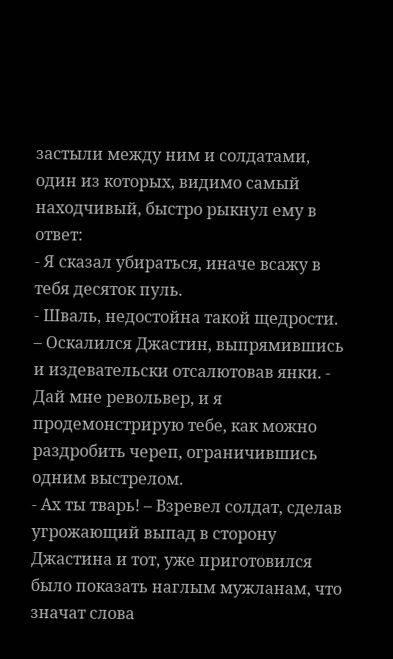застыли между ним и солдатами, один из которых, видимо самый находчивый, быстро рыкнул ему в ответ:
- Я сказал убираться, иначе всажу в тебя десяток пуль.
- Шваль, недостойна такой щедрости. – Оскалился Джастин, выпрямившись и издевательски отсалютовав янки. - Дай мне револьвер, и я продемонстрирую тебе, как можно раздробить череп, ограничившись одним выстрелом.
- Ах ты тварь! – Взревел солдат, сделав угрожающий выпад в сторону Джастина и тот, уже приготовился было показать наглым мужланам, что значат слова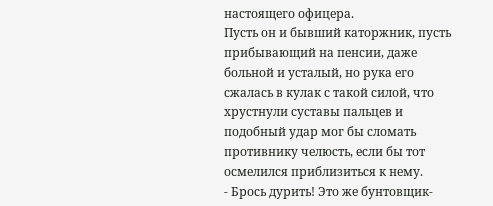настоящего офицера.
Пусть он и бывший каторжник, пусть прибывающий на пенсии, даже больной и усталый, но рука его сжалась в кулак с такой силой, что хрустнули суставы пальцев и подобный удар мог бы сломать противнику челюсть, если бы тот осмелился приблизиться к нему.
- Брось дурить! Это же бунтовщик-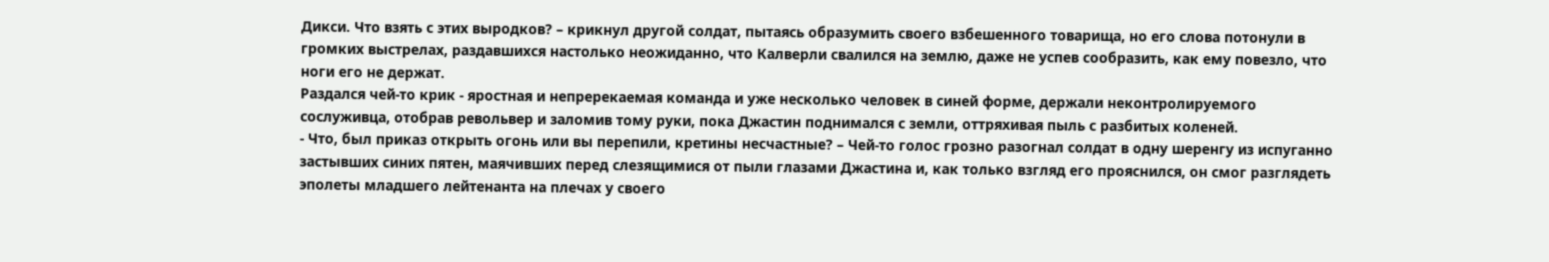Дикси. Что взять с этих выродков? – крикнул другой солдат, пытаясь образумить своего взбешенного товарища, но его слова потонули в громких выстрелах, раздавшихся настолько неожиданно, что Калверли свалился на землю, даже не успев сообразить, как ему повезло, что ноги его не держат.
Раздался чей-то крик - яростная и непререкаемая команда и уже несколько человек в синей форме, держали неконтролируемого сослуживца, отобрав револьвер и заломив тому руки, пока Джастин поднимался с земли, оттряхивая пыль с разбитых коленей.
- Что, был приказ открыть огонь или вы перепили, кретины несчастные? – Чей-то голос грозно разогнал солдат в одну шеренгу из испуганно застывших синих пятен, маячивших перед слезящимися от пыли глазами Джастина и, как только взгляд его прояснился, он смог разглядеть эполеты младшего лейтенанта на плечах у своего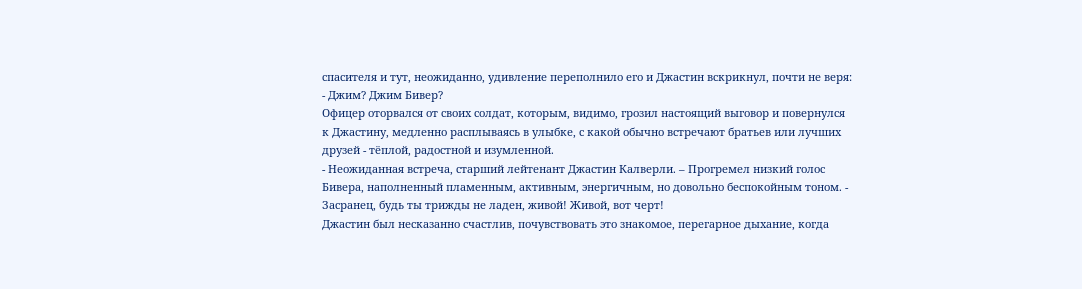спасителя и тут, неожиданно, удивление переполнило его и Джастин вскрикнул, почти не веря:
- Джим? Джим Бивер?
Офицер оторвался от своих солдат, которым, видимо, грозил настоящий выговор и повернулся к Джастину, медленно расплываясь в улыбке, с какой обычно встречают братьев или лучших друзей - тёплой, радостной и изумленной.
- Неожиданная встреча, старший лейтенант Джастин Калверли. – Прогремел низкий голос Бивера, наполненный пламенным, активным, энергичным, но довольно беспокойным тоном. - Засранец, будь ты трижды не ладен, живой! Живой, вот черт!
Джастин был несказанно счастлив, почувствовать это знакомое, перегарное дыхание, когда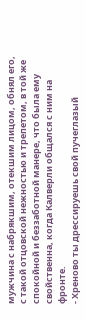мужчина с набрякшим, отекшим лицом, обнял его, с такой отцовской нежностью и трепетом, в той же спокойной и беззаботной манере, что была ему свойственна, когда Калверли общался с ним на фронте.
- Хреново ты дрессируешь свой пучеглазый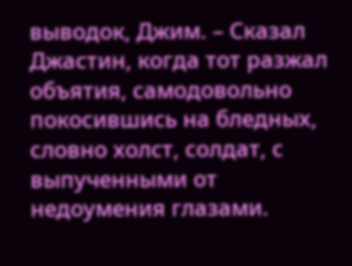выводок, Джим. – Сказал Джастин, когда тот разжал объятия, самодовольно покосившись на бледных, словно холст, солдат, с выпученными от недоумения глазами.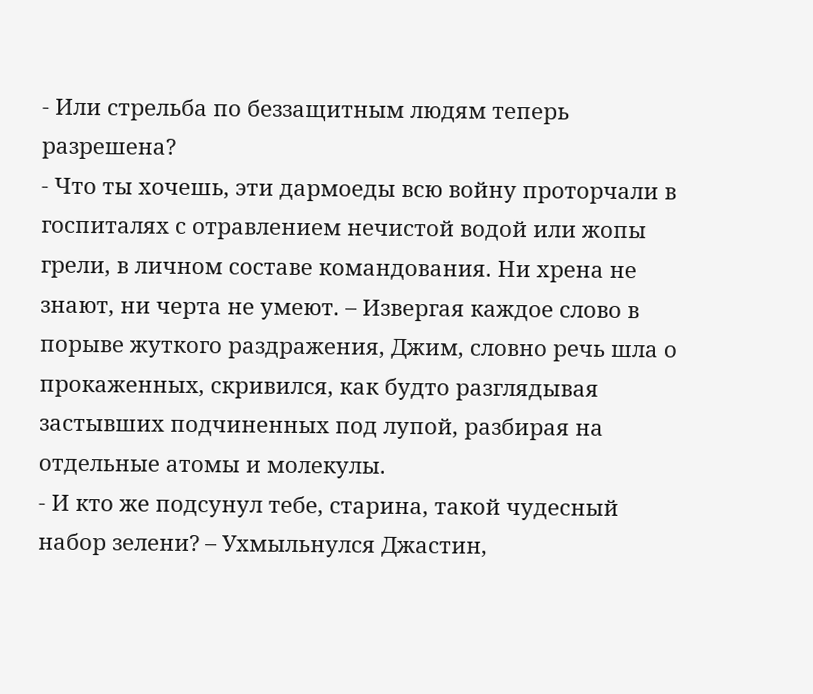- Или стрельба по беззащитным людям теперь разрешена?
- Что ты хочешь, эти дармоеды всю войну проторчали в госпиталях с отравлением нечистой водой или жопы грели, в личном составе командования. Ни хрена не знают, ни черта не умеют. – Извергая каждое слово в порыве жуткого раздражения, Джим, словно речь шла о прокаженных, скривился, как будто разглядывая застывших подчиненных под лупой, разбирая на отдельные атомы и молекулы.
- И кто же подсунул тебе, старина, такой чудесный набор зелени? – Ухмыльнулся Джастин,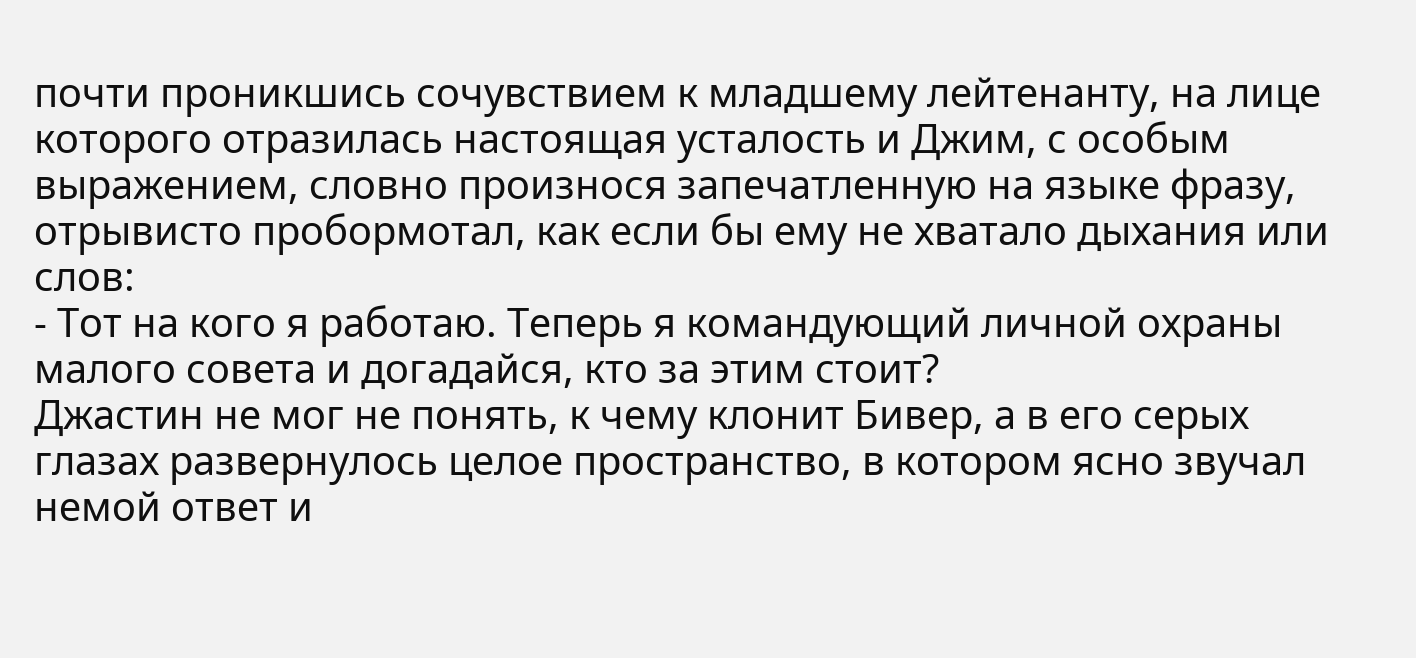почти проникшись сочувствием к младшему лейтенанту, на лице которого отразилась настоящая усталость и Джим, с особым выражением, словно произнося запечатленную на языке фразу, отрывисто пробормотал, как если бы ему не хватало дыхания или слов:
- Тот на кого я работаю. Теперь я командующий личной охраны малого совета и догадайся, кто за этим стоит?
Джастин не мог не понять, к чему клонит Бивер, а в его серых глазах развернулось целое пространство, в котором ясно звучал немой ответ и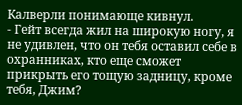Калверли понимающе кивнул.
- Гейт всегда жил на широкую ногу, я не удивлен, что он тебя оставил себе в охранниках, кто еще сможет прикрыть его тощую задницу, кроме тебя, Джим?